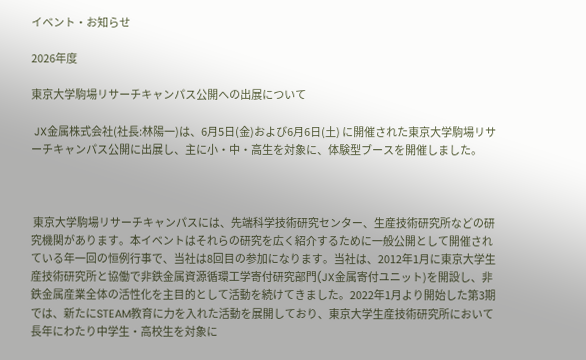イベント・お知らせ

2026年度

東京大学駒場リサーチキャンパス公開への出展について

 JX金属株式会社(社長:林陽一)は、6月5日(金)および6月6日(土) に開催された東京大学駒場リサーチキャンパス公開に出展し、主に小・中・高生を対象に、体験型ブースを開催しました。



 東京大学駒場リサーチキャンパスには、先端科学技術研究センター、生産技術研究所などの研究機関があります。本イベントはそれらの研究を広く紹介するために一般公開として開催されている年一回の恒例行事で、当社は8回目の参加になります。当社は、2012年1月に東京大学生産技術研究所と協働で非鉄金属資源循環工学寄付研究部門(JX金属寄付ユニット)を開設し、非鉄金属産業全体の活性化を主目的として活動を続けてきました。2022年1月より開始した第3期では、新たにSTEAM教育に力を入れた活動を展開しており、東京大学生産技術研究所において長年にわたり中学生・高校生を対象に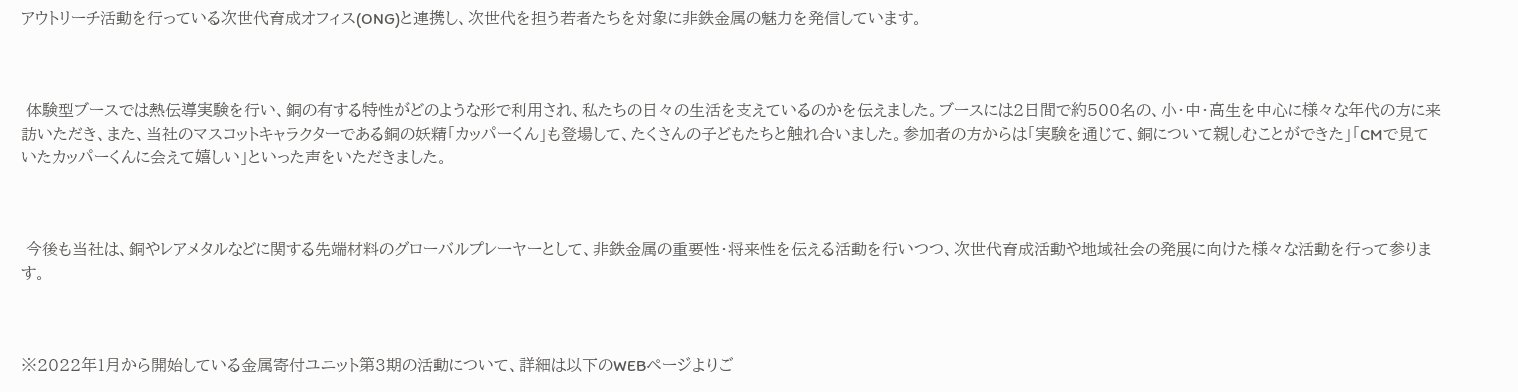アウトリーチ活動を行っている次世代育成オフィス(ONG)と連携し、次世代を担う若者たちを対象に非鉄金属の魅力を発信しています。



 体験型ブースでは熱伝導実験を行い、銅の有する特性がどのような形で利用され、私たちの日々の生活を支えているのかを伝えました。ブースには2日間で約500名の、小・中・高生を中心に様々な年代の方に来訪いただき、また、当社のマスコットキャラクターである銅の妖精「カッパーくん」も登場して、たくさんの子どもたちと触れ合いました。参加者の方からは「実験を通じて、銅について親しむことができた」「CMで見ていたカッパーくんに会えて嬉しい」といった声をいただきました。



 今後も当社は、銅やレアメタルなどに関する先端材料のグローバルプレーヤーとして、非鉄金属の重要性・将来性を伝える活動を行いつつ、次世代育成活動や地域社会の発展に向けた様々な活動を行って参ります。



※2022年1月から開始している金属寄付ユニット第3期の活動について、詳細は以下のWEBページよりご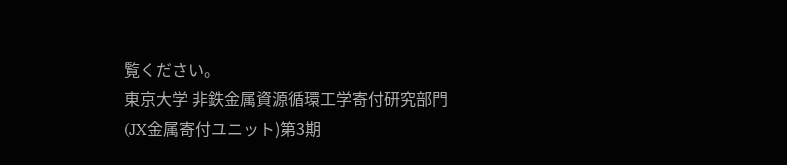覧ください。
東京大学 非鉄金属資源循環工学寄付研究部門(JX金属寄付ユニット)第3期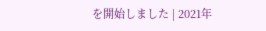を開始しました | 2021年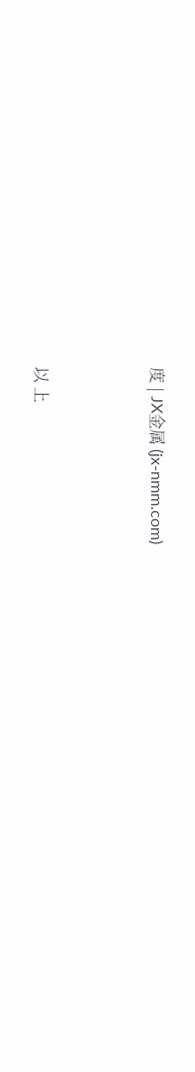度 | JX金属 (jx-nmm.com)



以 上